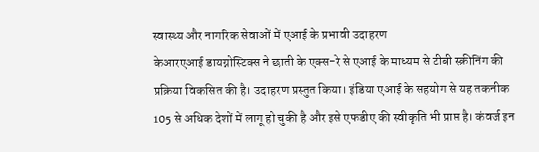स्वास्थ्य और नागरिक सेवाओं में एआई के प्रभावी उदाहरण
केआरएआई डायग्नोस्टिक्स ने छाती के एक्स-रे से एआई के माध्यम से टीबी स्क्रीनिंग की प्रक्रिया विकसित की है। उदाहरण प्रस्तुत किया। इंडिया एआई के सहयोग से यह तकनीक 105 से अधिक देशों में लागू हो चुकी है और इसे एफडीए की स्वीकृति भी प्राप्त है। कंवर्ज इन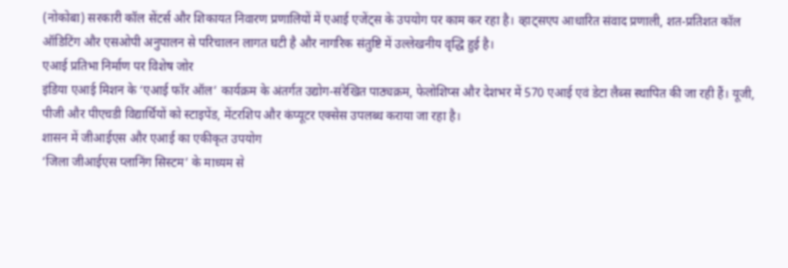(नोकोबा) सरकारी कॉल सेंटर्स और शिकायत निवारण प्रणालियों में एआई एजेंट्स के उपयोग पर काम कर रहा है। व्हाट्सएप आधारित संवाद प्रणाली, शत-प्रतिशत कॉल ऑडिटिंग और एसओपी अनुपालन से परिचालन लागत घटी है और नागरिक संतुष्टि में उल्लेखनीय वृद्धि हुई है।
एआई प्रतिभा निर्माण पर विशेष जोर
इंडिया एआई मिशन के ‘एआई फॉर ऑल’ कार्यक्रम के अंतर्गत उद्योग-संरेखित पाठ्यक्रम, फेलोशिप्स और देशभर में 570 एआई एवं डेटा लैब्स स्थापित की जा रही हैं। यूजी, पीजी और पीएचडी विद्यार्थियों को स्टाइपेंड, मेंटरशिप और कंप्यूटर एक्सेस उपलब्ध कराया जा रहा है।
शासन में जीआईएस और एआई का एकीकृत उपयोग
‘जिला जीआईएस प्लानिंग सिस्टम’ के माध्यम से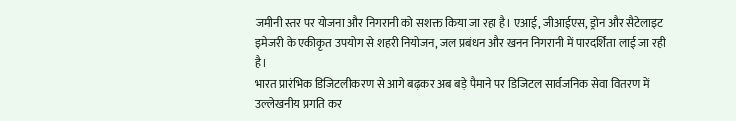जमीनी स्तर पर योजना और निगरानी को सशक्त किया जा रहा है। एआई, जीआईएस, ड्रोन और सैटेलाइट इमेजरी के एकीकृत उपयोग से शहरी नियोजन, जल प्रबंधन और खनन निगरानी में पारदर्शिता लाई जा रही है।
भारत प्रारंभिक डिजिटलीकरण से आगे बढ़कर अब बड़े पैमाने पर डिजिटल सार्वजनिक सेवा वितरण में उल्लेखनीय प्रगति कर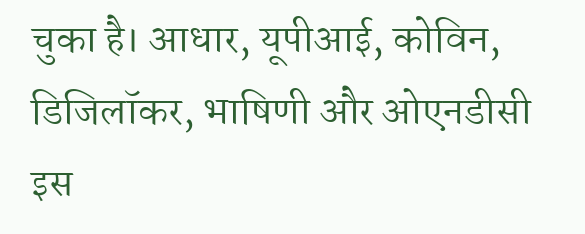चुका है। आधार, यूपीआई, कोविन, डिजिलॉकर, भाषिणी और ओएनडीसी इस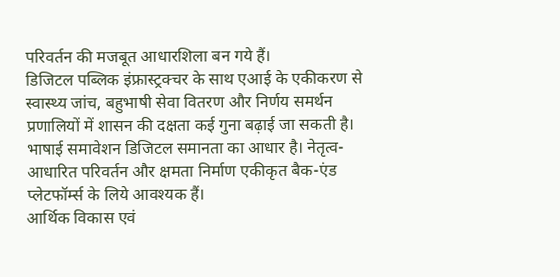परिवर्तन की मजबूत आधारशिला बन गये हैं।
डिजिटल पब्लिक इंफ्रास्ट्रक्चर के साथ एआई के एकीकरण से स्वास्थ्य जांच, बहुभाषी सेवा वितरण और निर्णय समर्थन प्रणालियों में शासन की दक्षता कई गुना बढ़ाई जा सकती है। भाषाई समावेशन डिजिटल समानता का आधार है। नेतृत्व-आधारित परिवर्तन और क्षमता निर्माण एकीकृत बैक-एंड प्लेटफॉर्म्स के लिये आवश्यक हैं।
आर्थिक विकास एवं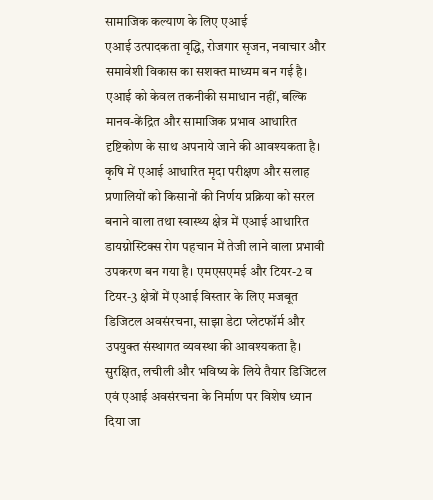सामाजिक कल्याण के लिए एआई
एआई उत्पादकता वृद्धि, रोजगार सृजन, नवाचार और समावेशी विकास का सशक्त माध्यम बन गई है। एआई को केवल तकनीकी समाधान नहीं, बल्कि मानव-केंद्रित और सामाजिक प्रभाव आधारित दृष्टिकोण के साथ अपनाये जाने की आवश्यकता है।
कृषि में एआई आधारित मृदा परीक्षण और सलाह प्रणालियों को किसानों की निर्णय प्रक्रिया को सरल बनाने वाला तथा स्वास्थ्य क्षेत्र में एआई आधारित डायग्नोस्टिक्स रोग पहचान में तेजी लाने वाला प्रभावी उपकरण बन गया है। एमएसएमई और टियर-2 व टियर-3 क्षेत्रों में एआई विस्तार के लिए मजबूत डिजिटल अवसंरचना, साझा डेटा प्लेटफॉर्म और उपयुक्त संस्थागत व्यवस्था की आवश्यकता है।
सुरक्षित, लचीली और भविष्य के लिये तैयार डिजिटल एवं एआई अवसंरचना के निर्माण पर विशेष ध्यान दिया जा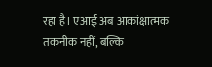रहा है। एआई अब आकांक्षात्मक तकनीक नहीं, बल्कि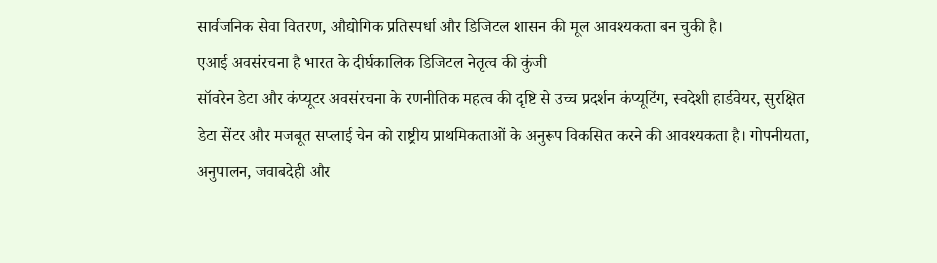सार्वजनिक सेवा वितरण, औद्योगिक प्रतिस्पर्धा और डिजिटल शासन की मूल आवश्यकता बन चुकी है।
एआई अवसंरचना है भारत के दीर्घकालिक डिजिटल नेतृत्व की कुंजी
सॉवरेन डेटा और कंप्यूटर अवसंरचना के रणनीतिक महत्व की दृष्टि से उच्च प्रदर्शन कंप्यूटिंग, स्वदेशी हार्डवेयर, सुरक्षित डेटा सेंटर और मजबूत सप्लाई चेन को राष्ट्रीय प्राथमिकताओं के अनुरूप विकसित करने की आवश्यकता है। गोपनीयता, अनुपालन, जवाबदेही और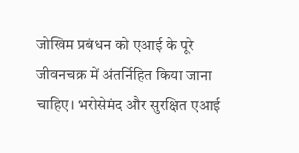जोखिम प्रबंधन को एआई के पूरे जीवनचक्र में अंतर्निहित किया जाना चाहिए। भरोसेमंद और सुरक्षित एआई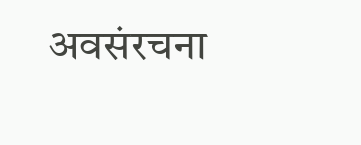अवसंरचना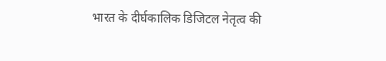भारत के दीर्घकालिक डिजिटल नेतृत्व की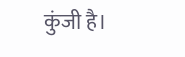कुंजी है।